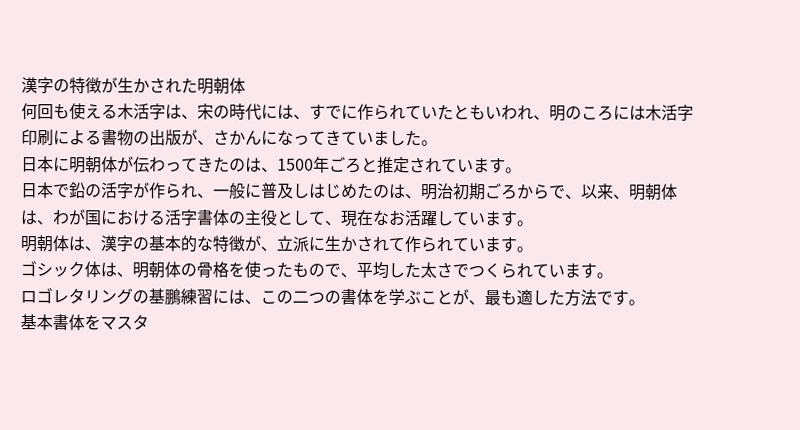漢字の特徴が生かされた明朝体
何回も使える木活字は、宋の時代には、すでに作られていたともいわれ、明のころには木活字印刷による書物の出版が、さかんになってきていました。
日本に明朝体が伝わってきたのは、1500年ごろと推定されています。
日本で鉛の活字が作られ、一般に普及しはじめたのは、明治初期ごろからで、以来、明朝体は、わが国における活字書体の主役として、現在なお活躍しています。
明朝体は、漢字の基本的な特徴が、立派に生かされて作られています。
ゴシック体は、明朝体の骨格を使ったもので、平均した太さでつくられています。
ロゴレタリングの基鵬練習には、この二つの書体を学ぶことが、最も適した方法です。
基本書体をマスタ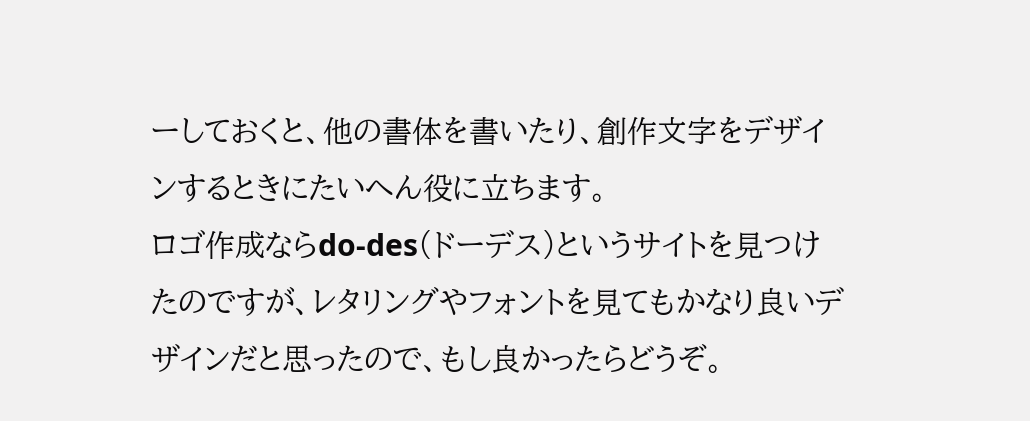ーしておくと、他の書体を書いたり、創作文字をデザインするときにたいへん役に立ちます。
ロゴ作成ならdo-des(ドーデス)というサイトを見つけたのですが、レタリングやフォントを見てもかなり良いデザインだと思ったので、もし良かったらどうぞ。